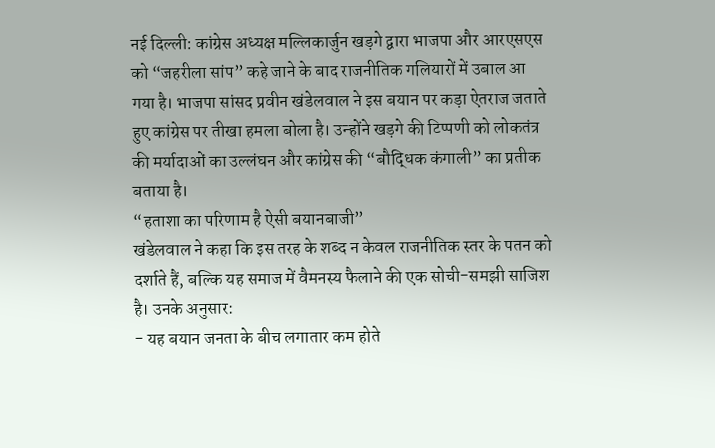नई दिल्ली: कांग्रेस अध्यक्ष मल्लिकार्जुन खड़गे द्वारा भाजपा और आरएसएस को “जहरीला सांप” कहे जाने के बाद राजनीतिक गलियारों में उबाल आ गया है। भाजपा सांसद प्रवीन खंडेलवाल ने इस बयान पर कड़ा ऐतराज जताते हुए कांग्रेस पर तीखा हमला बोला है। उन्होंने खड़गे की टिप्पणी को लोकतंत्र की मर्यादाओं का उल्लंघन और कांग्रेस की “बौद्धिक कंगाली” का प्रतीक बताया है।
“हताशा का परिणाम है ऐसी बयानबाजी”
खंडेलवाल ने कहा कि इस तरह के शब्द न केवल राजनीतिक स्तर के पतन को दर्शाते हैं, बल्कि यह समाज में वैमनस्य फैलाने की एक सोची-समझी साजिश है। उनके अनुसार:
- यह बयान जनता के बीच लगातार कम होते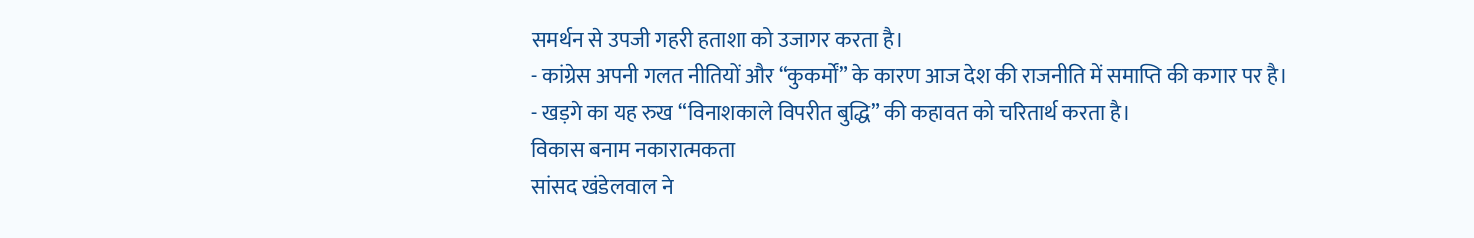समर्थन से उपजी गहरी हताशा को उजागर करता है।
- कांग्रेस अपनी गलत नीतियों और “कुकर्मों” के कारण आज देश की राजनीति में समाप्ति की कगार पर है।
- खड़गे का यह रुख “विनाशकाले विपरीत बुद्धि” की कहावत को चरितार्थ करता है।
विकास बनाम नकारात्मकता
सांसद खंडेलवाल ने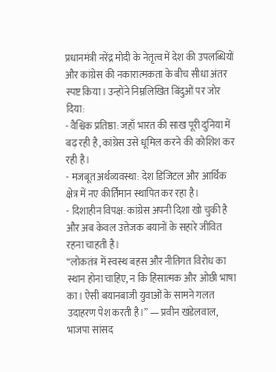प्रधानमंत्री नरेंद्र मोदी के नेतृत्व में देश की उपलब्धियों और कांग्रेस की नकारात्मकता के बीच सीधा अंतर स्पष्ट किया। उन्होंने निम्नलिखित बिंदुओं पर जोर दिया:
- वैश्विक प्रतिष्ठा: जहाँ भारत की साख पूरी दुनिया में बढ़ रही है, कांग्रेस उसे धूमिल करने की कोशिश कर रही है।
- मजबूत अर्थव्यवस्था: देश डिजिटल और आर्थिक क्षेत्र में नए कीर्तिमान स्थापित कर रहा है।
- दिशाहीन विपक्ष: कांग्रेस अपनी दिशा खो चुकी है और अब केवल उत्तेजक बयानों के सहारे जीवित रहना चाहती है।
“लोकतंत्र में स्वस्थ बहस और नीतिगत विरोध का स्थान होना चाहिए, न कि हिंसात्मक और ओछी भाषा का। ऐसी बयानबाजी युवाओं के सामने गलत उदाहरण पेश करती है।” — प्रवीन खंडेलवाल, भाजपा सांसद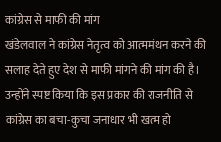कांग्रेस से माफी की मांग
खंडेलवाल ने कांग्रेस नेतृत्व को आत्ममंथन करने की सलाह देते हुए देश से माफी मांगने की मांग की है। उन्होंने स्पष्ट किया कि इस प्रकार की राजनीति से कांग्रेस का बचा-कुचा जनाधार भी खत्म हो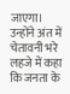जाएगा। उन्होंने अंत में चेतावनी भरे लहजे में कहा कि जनता के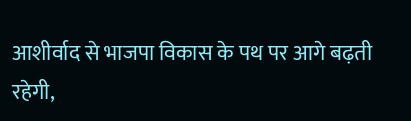आशीर्वाद से भाजपा विकास के पथ पर आगे बढ़ती रहेगी,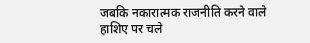जबकि नकारात्मक राजनीति करने वाले हाशिए पर चले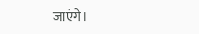जाएंगे।